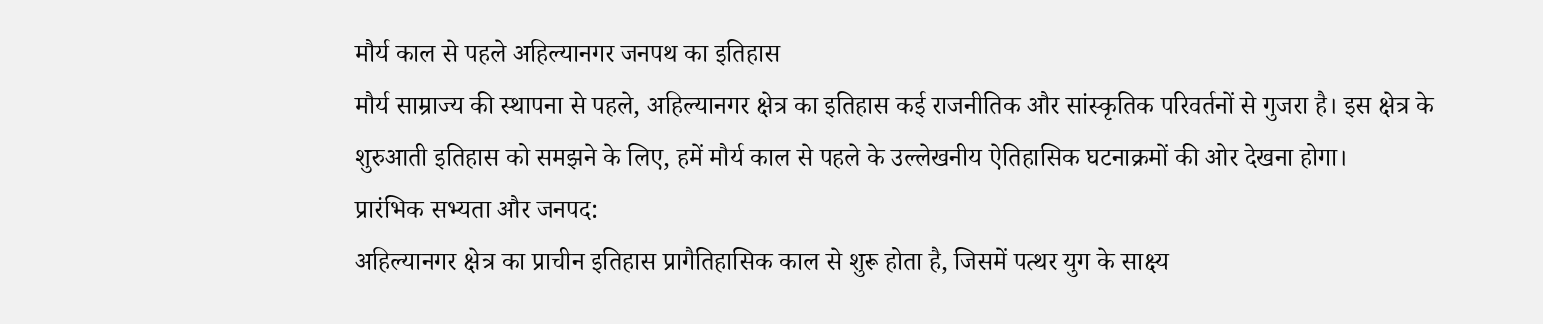मौर्य काल से पहले अहिल्यानगर जनपथ का इतिहास
मौर्य साम्राज्य की स्थापना से पहले, अहिल्यानगर क्षेत्र का इतिहास कई राजनीतिक और सांस्कृतिक परिवर्तनों से गुजरा है। इस क्षेत्र के शुरुआती इतिहास को समझने के लिए, हमें मौर्य काल से पहले के उल्लेखनीय ऐतिहासिक घटनाक्रमों की ओर देखना होगा।
प्रारंभिक सभ्यता और जनपद:
अहिल्यानगर क्षेत्र का प्राचीन इतिहास प्रागैतिहासिक काल से शुरू होता है, जिसमें पत्थर युग के साक्ष्य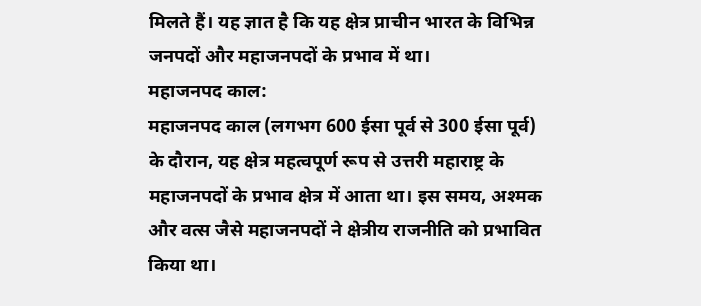मिलते हैं। यह ज्ञात है कि यह क्षेत्र प्राचीन भारत के विभिन्न जनपदों और महाजनपदों के प्रभाव में था।
महाजनपद काल:
महाजनपद काल (लगभग 600 ईसा पूर्व से 300 ईसा पूर्व) के दौरान, यह क्षेत्र महत्वपूर्ण रूप से उत्तरी महाराष्ट्र के महाजनपदों के प्रभाव क्षेत्र में आता था। इस समय, अश्मक और वत्स जैसे महाजनपदों ने क्षेत्रीय राजनीति को प्रभावित किया था।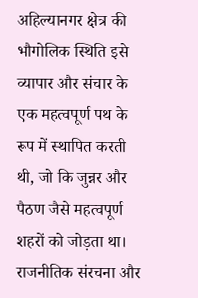अहिल्यानगर क्षेत्र की भौगोलिक स्थिति इसे व्यापार और संचार के एक महत्वपूर्ण पथ के रूप में स्थापित करती थी, जो कि जुन्नर और पैठण जैसे महत्वपूर्ण शहरों को जोड़ता था।
राजनीतिक संरचना और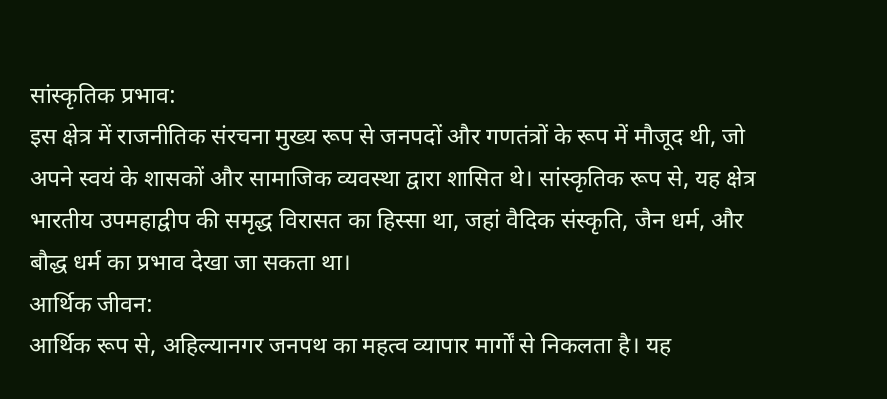सांस्कृतिक प्रभाव:
इस क्षेत्र में राजनीतिक संरचना मुख्य रूप से जनपदों और गणतंत्रों के रूप में मौजूद थी, जो अपने स्वयं के शासकों और सामाजिक व्यवस्था द्वारा शासित थे। सांस्कृतिक रूप से, यह क्षेत्र भारतीय उपमहाद्वीप की समृद्ध विरासत का हिस्सा था, जहां वैदिक संस्कृति, जैन धर्म, और बौद्ध धर्म का प्रभाव देखा जा सकता था।
आर्थिक जीवन:
आर्थिक रूप से, अहिल्यानगर जनपथ का महत्व व्यापार मार्गों से निकलता है। यह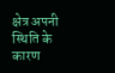क्षेत्र अपनी स्थिति के कारण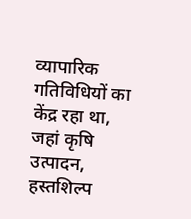व्यापारिक गतिविधियों का केंद्र रहा था, जहां कृषि उत्पादन, हस्तशिल्प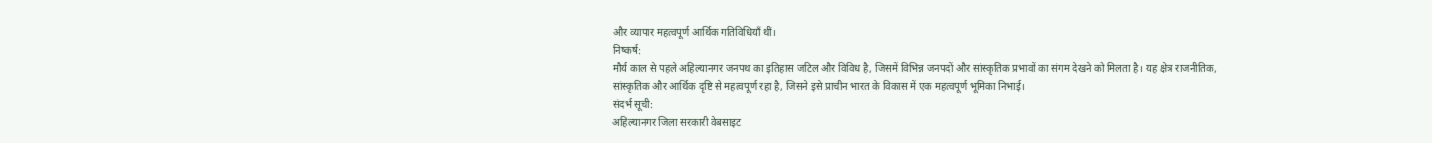और व्यापार महत्वपूर्ण आर्थिक गतिविधियाँ थीं।
निष्कर्ष:
मौर्य काल से पहले अहिल्यानगर जनपथ का इतिहास जटिल और विविध है, जिसमें विभिन्न जनपदों और सांस्कृतिक प्रभावों का संगम देखने को मिलता है। यह क्षेत्र राजनीतिक, सांस्कृतिक और आर्थिक दृष्टि से महत्वपूर्ण रहा है, जिसने इसे प्राचीन भारत के विकास में एक महत्वपूर्ण भूमिका निभाई।
संदर्भ सूची:
अहिल्यानगर जिला सरकारी वेबसाइट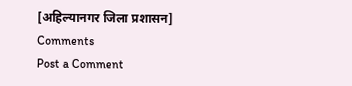[अहिल्यानगर जिला प्रशासन]
Comments
Post a Comment